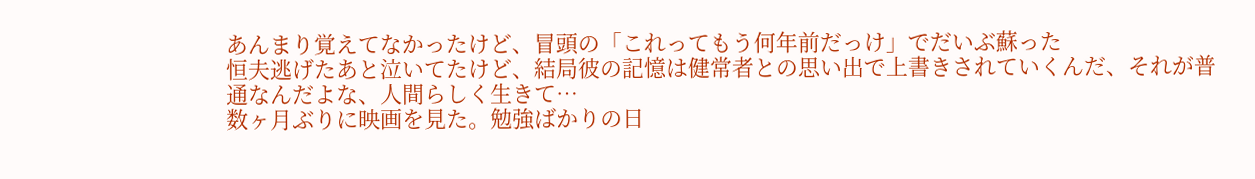あんまり覚えてなかったけど、冒頭の「これってもう何年前だっけ」でだいぶ蘇った
恒夫逃げたあと泣いてたけど、結局彼の記憶は健常者との思い出で上書きされていくんだ、それが普通なんだよな、人間らしく生きて…
数ヶ月ぶりに映画を見た。勉強ばかりの日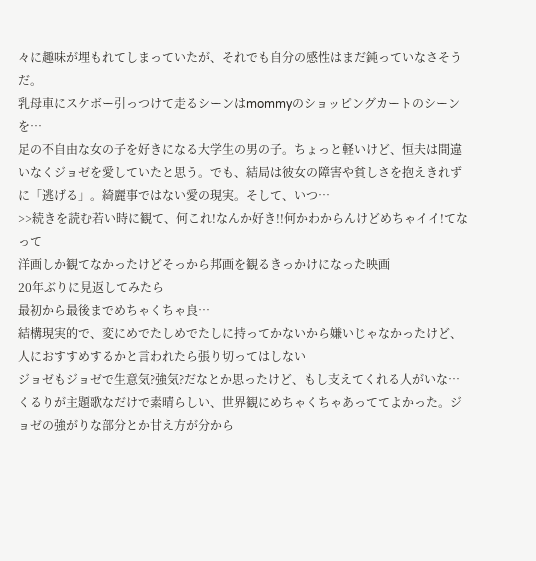々に趣味が埋もれてしまっていたが、それでも自分の感性はまだ鈍っていなさそうだ。
乳母車にスケボー引っつけて走るシーンはmommyのショッピングカートのシーンを…
足の不自由な女の子を好きになる大学生の男の子。ちょっと軽いけど、恒夫は間違いなくジョゼを愛していたと思う。でも、結局は彼女の障害や貧しさを抱えきれずに「逃げる」。綺麗事ではない愛の現実。そして、いつ…
>>続きを読む若い時に観て、何これ!なんか好き!!何かわからんけどめちゃイイ!てなって
洋画しか観てなかったけどそっから邦画を観るきっかけになった映画
20年ぶりに見返してみたら
最初から最後までめちゃくちゃ良…
結構現実的で、変にめでたしめでたしに持ってかないから嫌いじゃなかったけど、人におすすめするかと言われたら張り切ってはしない
ジョゼもジョゼで生意気?強気?だなとか思ったけど、もし支えてくれる人がいな…
くるりが主題歌なだけで素晴らしい、世界観にめちゃくちゃあっててよかった。ジョゼの強がりな部分とか甘え方が分から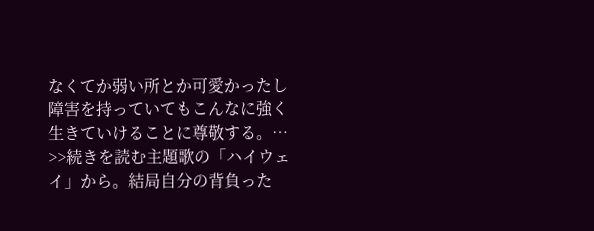なくてか弱い所とか可愛かったし障害を持っていてもこんなに強く生きていけることに尊敬する。…
>>続きを読む主題歌の「ハイウェイ」から。結局自分の背負った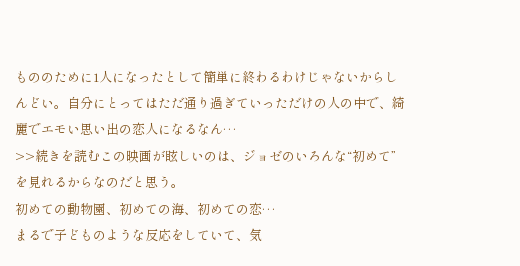もののために1人になったとして簡単に終わるわけじゃないからしんどい。自分にとってはただ通り過ぎていっただけの人の中で、綺麗でエモい思い出の恋人になるなん…
>>続きを読むこの映画が眩しいのは、ジョゼのいろんな“初めて”を見れるからなのだと思う。
初めての動物園、初めての海、初めての恋…
まるで子どものような反応をしていて、気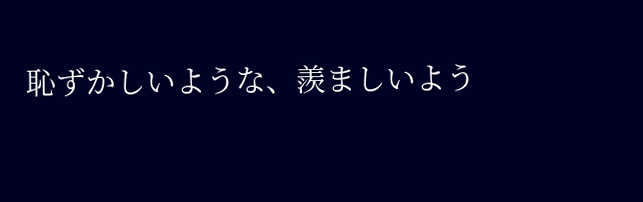恥ずかしいような、羨ましいよう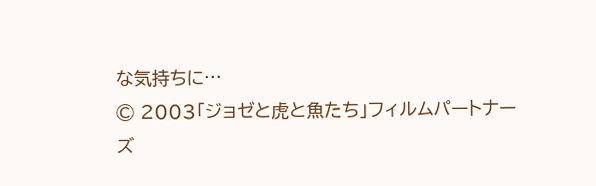な気持ちに…
© 2003「ジョゼと虎と魚たち」フィルムパートナーズ